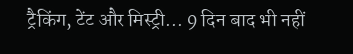ट्रैकिंग, टेंट और मिस्ट्री... 9 दिन बाद भी नहीं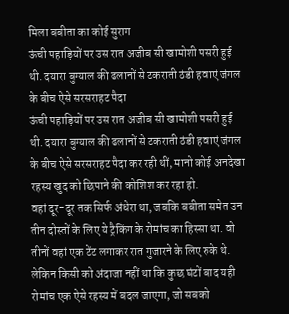मिला बबीता का कोई सुराग
ऊंची पहाड़ियों पर उस रात अजीब सी खामोशी पसरी हुई थी. दयारा बुग्याल की ढलानों से टकराती ठंडी हवाएं जंगल के बीच ऐसे सरसराहट पैदा
ऊंची पहाड़ियों पर उस रात अजीब सी खामोशी पसरी हुई थी. दयारा बुग्याल की ढलानों से टकराती ठंडी हवाएं जंगल के बीच ऐसे सरसराहट पैदा कर रही थीं, मानो कोई अनदेखा रहस्य खुद को छिपाने की कोशिश कर रहा हो.
वहां दूर-दूर तक सिर्फ अंधेरा था, जबकि बबीता समेत उन तीन दोस्तों के लिए ये ट्रैकिंग के रोमांच का हिस्सा था. वो तीनों वहां एक टेंट लगाकर रात गुजारने के लिए रुके थे.
लेकिन किसी को अंदाजा नहीं था कि कुछ घंटों बाद यही रोमांच एक ऐसे रहस्य में बदल जाएगा, जो सबको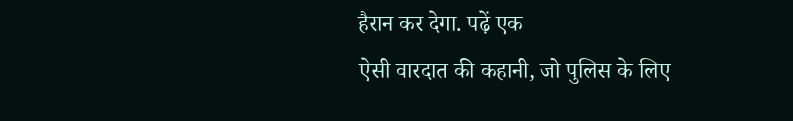हैरान कर देगा. पढ़ें एक
ऐसी वारदात की कहानी, जो पुलिस के लिए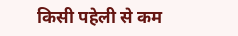किसी पहेली से कम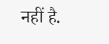नहीं है.